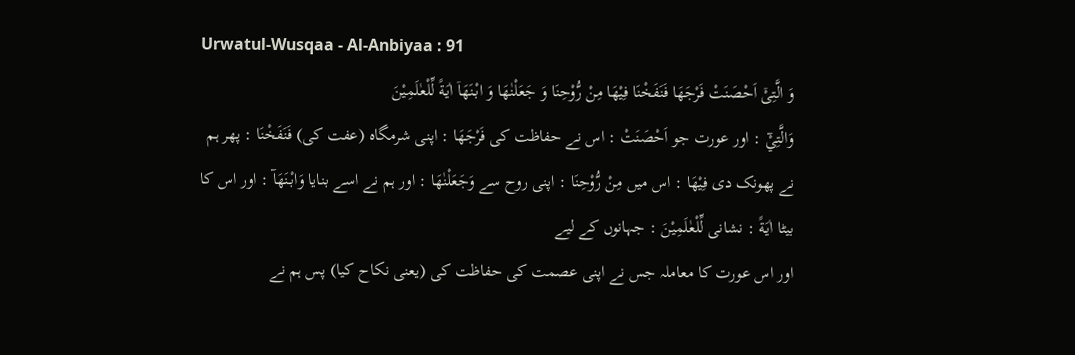Urwatul-Wusqaa - Al-Anbiyaa : 91
وَ الَّتِیْۤ اَحْصَنَتْ فَرْجَهَا فَنَفَخْنَا فِیْهَا مِنْ رُّوْحِنَا وَ جَعَلْنٰهَا وَ ابْنَهَاۤ اٰیَةً لِّلْعٰلَمِیْنَ
وَالَّتِيْٓ : اور عورت جو اَحْصَنَتْ : اس نے حفاظت کی فَرْجَهَا : اپنی شرمگاہ (عفت کی) فَنَفَخْنَا : پھر ہم نے پھونک دی فِيْهَا : اس میں مِنْ رُّوْحِنَا : اپنی روح سے وَجَعَلْنٰهَا : اور ہم نے اسے بنایا وَابْنَهَآ : اور اس کا بیٹا اٰيَةً : نشانی لِّلْعٰلَمِيْنَ : جہانوں کے لیے
اور اس عورت کا معاملہ جس نے اپنی عصمت کی حفاظت کی (یعنی نکاح کیا) پس ہم نے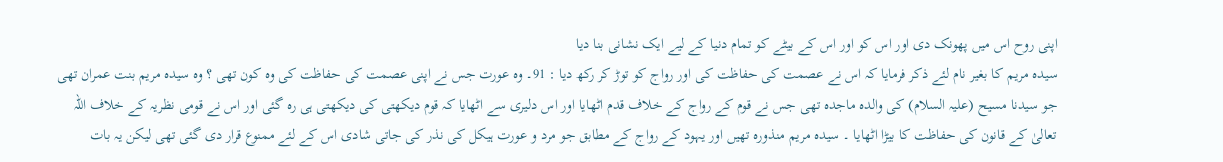اپنی روح اس میں پھونک دی اور اس کو اور اس کے بیٹے کو تمام دنیا کے لیے ایک نشانی بنا دیا
سیدہ مریم کا بغیر نام لئے ذکر فرمایا کہ اس نے عصمت کی حفاظت کی اور رواج کو توڑ کر رکھ دیا : 91۔ وہ عورت جس نے اپنی عصمت کی حفاظت کی وہ کون تھی ؟ وہ سیدہ مریم بنت عمران تھی جو سیدنا مسیح (علیہ السلام) کی والدہ ماجدہ تھی جس نے قوم کے رواج کے خلاف قدم اٹھایا اور اس دلیری سے اٹھایا کہ قوم دیکھتی کی دیکھتی ہی رہ گئی اور اس نے قومی نظریہ کے خلاف اللہ تعالیٰ کے قانون کی حفاظت کا بیڑا اٹھایا ۔ سیدہ مریم منذورہ تھیں اور یہود کے رواج کے مطابق جو مرد و عورت ہیکل کی نذر کی جاتی شادی اس کے لئے ممنوع قرار دی گئی تھی لیکن یہ بات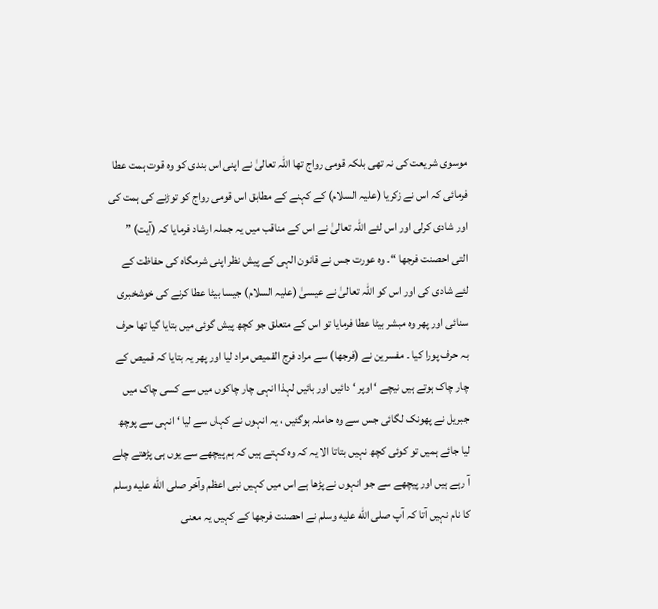موسوی شریعت کی نہ تھی بلکہ قومی رواج تھا اللہ تعالیٰ نے اپنی اس بندی کو وہ قوت ہمت عطا فرمائی کہ اس نے زکریا (علیہ السلام) کے کہنے کے مطابق اس قومی رواج کو توڑنے کی ہمت کی اور شادی کرلی اور اس لئے اللہ تعالیٰ نے اس کے مناقب میں یہ جملہ ارشاد فرمایا کہ (آیت) ” التی احصنت فرجھا “۔ وہ عورت جس نے قانون الہی کے پیش نظر اپنی شرمگاہ کی حفاظت کے لئے شادی کی اور اس کو اللہ تعالیٰ نے عیسیٰ (علیہ السلام) جیسا بیٹا عطا کرنے کی خوشخبری سنائی اور پھر وہ مبشر بیٹا عطا فرمایا تو اس کے متعلق جو کچھ پیش گوئی میں بتایا گیا تھا حرف بہ حرف پورا کیا ۔ مفسرین نے (فرجھا) سے مراد فرج القمیص مراد لیا اور پھر یہ بتایا کہ قمیص کے چار چاک ہوتے ہیں نیچے ‘ اوپر ‘ دائیں اور بائیں لہذا انہی چار چاکوں میں سے کسی چاک میں جبریل نے پھونک لگائی جس سے وہ حاملہ ہوگئیں ، یہ انہوں نے کہاں سے لیا ‘ انہی سے پوچھ لیا جائے ہمیں تو کوئی کچھ نہیں بتاتا الا یہ کہ وہ کہتے ہیں کہ ہم پیچھے سے یوں ہی پڑھتے چلے آ رہے ہیں اور پیچھے سے جو انہوں نے پڑھا ہے اس میں کہیں نبی اعظم وآخر صلى الله عليه وسلم کا نام نہیں آتا کہ آپ صلى الله عليه وسلم نے احصنت فرجھا کے کہیں یہ معنی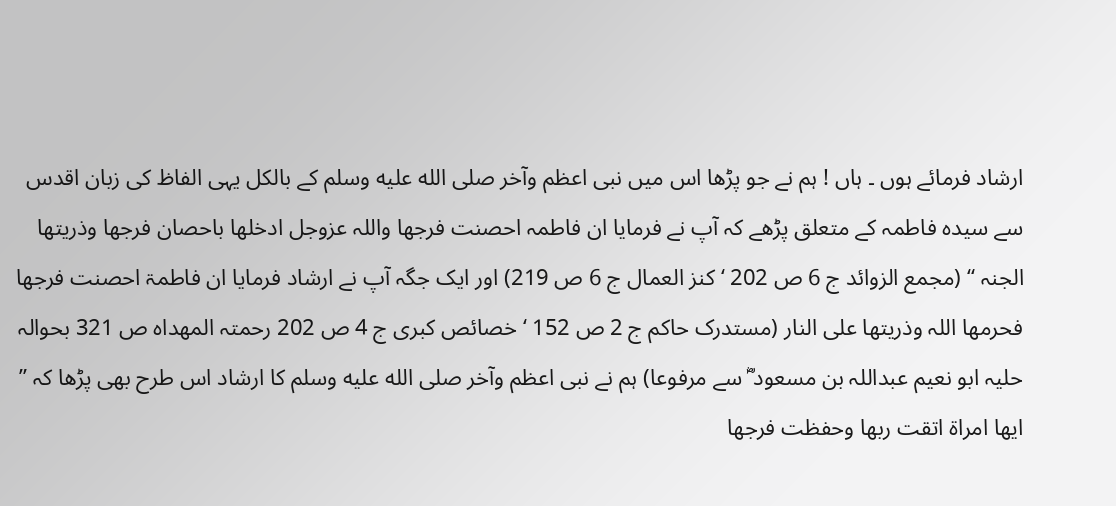ارشاد فرمائے ہوں ۔ ہاں ! ہم نے جو پڑھا اس میں نبی اعظم وآخر صلى الله عليه وسلم کے بالکل یہی الفاظ کی زبان اقدس سے سیدہ فاطمہ کے متعلق پڑھے کہ آپ نے فرمایا ان فاطمہ احصنت فرجھا واللہ عزوجل ادخلھا باحصان فرجھا وذریتھا الجنہ “ (مجمع الزوائد ج 6 ص 202 ‘ کنز العمال ج 6 ص 219) اور ایک جگہ آپ نے ارشاد فرمایا ان فاطمۃ احصنت فرجھا فحرمھا اللہ وذریتھا علی النار (مستدرک حاکم ج 2 ص 152 ‘ خصائص کبری ج 4 ص 202 رحمتہ المھداہ ص 321 بحوالہ حلیہ ابو نعیم عبداللہ بن مسعود ؓ سے مرفوعا) ہم نے نبی اعظم وآخر صلى الله عليه وسلم کا ارشاد اس طرح بھی پڑھا کہ ” ایھا امراۃ اتقت ربھا وحفظت فرجھا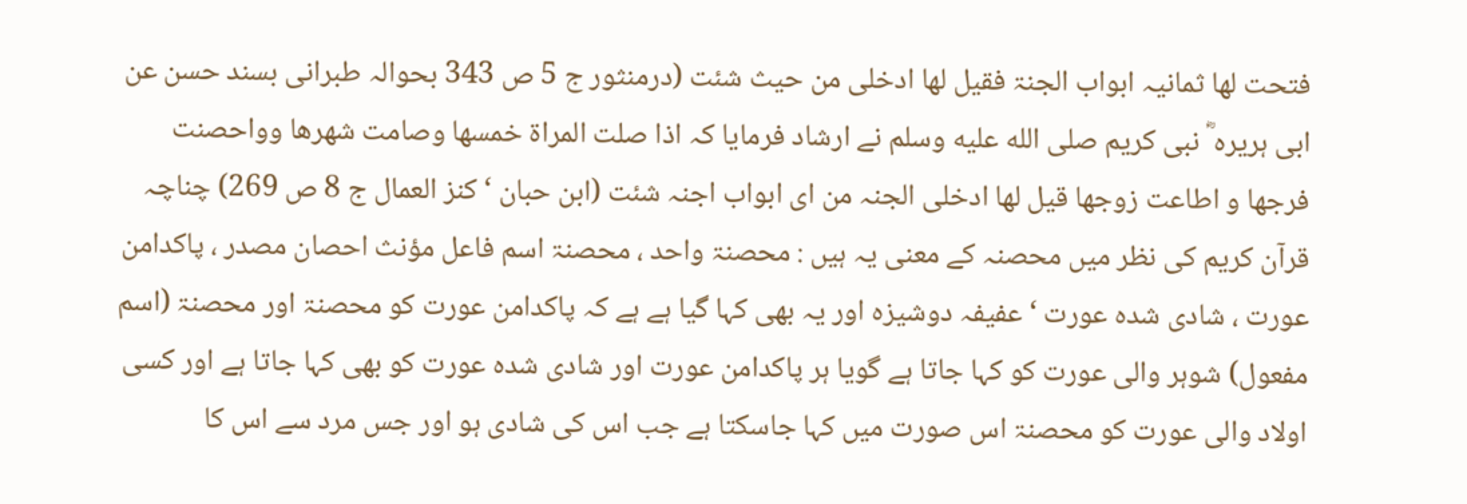فتحت لھا ثمانیہ ابواب الجنۃ فقیل لھا ادخلی من حیث شئت (درمنثور ج 5 ص 343 بحوالہ طبرانی بسند حسن عن ابی ہریرہ ؓ نبی کریم صلى الله عليه وسلم نے ارشاد فرمایا کہ اذا صلت المراۃ خمسھا وصامت شھرھا وواحصنت فرجھا و اطاعت زوجھا قیل لھا ادخلی الجنہ من ای ابواب اجنہ شئت (ابن حبان ‘ کنز العمال ج 8 ص 269) چناچہ قرآن کریم کی نظر میں محصنہ کے معنی یہ ہیں : محصنۃ واحد ، محصنۃ اسم فاعل مؤنث احصان مصدر ، پاکدامن عورت ، شادی شدہ عورت ‘ عفیفہ دوشیزہ اور یہ بھی کہا گیا ہے ہے کہ پاکدامن عورت کو محصنۃ اور محصنۃ (اسم مفعول) شوہر والی عورت کو کہا جاتا ہے گویا ہر پاکدامن عورت اور شادی شدہ عورت کو بھی کہا جاتا ہے اور کسی اولاد والی عورت کو محصنۃ اس صورت میں کہا جاسکتا ہے جب اس کی شادی ہو اور جس مرد سے اس کا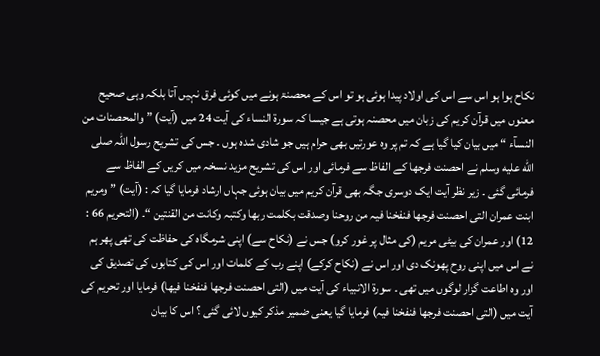نکاح ہوا ہو اس سے اس کی اولاد پیدا ہوئی ہو تو اس کے محصنۃ ہونے میں کوئی فرق نہیں آتا بلکہ وہی صحیح معنوں میں قرآن کریم کی زبان میں محصنہ ہوتی ہے جیسا کہ سورة النساء کی آیت 24 میں (آیت) ” والمحصنات من النسآء “ میں بیان کیا گیا ہے کہ تم پر وہ عورتیں بھی حرام ہیں جو شادی شدہ ہوں ۔ جس کی تشریح رسول اللہ صلى الله عليه وسلم نے احصنت فرجھا کے الفاظ سے فرمائی اور اس کی تشریح مزید نسخہ میں کریں کے الفاظ سے فرمائی گئی ۔ زیر نظر آیت ایک دوسری جگہ بھی قرآن کریم میں بیان ہوئی جہاں ارشاد فرمایا گیا کہ : (آیت) ” ومریم ابنت عمران التی احصنت فرجھا فنفخنا فیہ من روحنا وصدقت بکلمت ربھا وکتبہ وکانت من القنتین “۔ (التحریم 66 : 12) اور عمران کی بیٹی مریم (کی مثال پر غور کرو) جس نے (نکاح سے) اپنی شرمگاہ کی حفاظت کی تھی پھر ہم نے اس میں اپنی روح پھونک دی اور اس نے (نکاح کرکے) اپنے رب کے کلمات اور اس کی کتابوں کی تصدیق کی اور وہ اطاعت گزار لوگوں میں تھی ۔ سورة الانبیاء کی آیت میں (التی احصنت فرجھا فنفخنا فیھا) فرمایا اور تحریم کی آیت میں (التی احصنت فرجھا فنفخنا فیہ) فرمایا گیا یعنی ضمیر مذکر کیوں لائی گئی ؟ اس کا بیان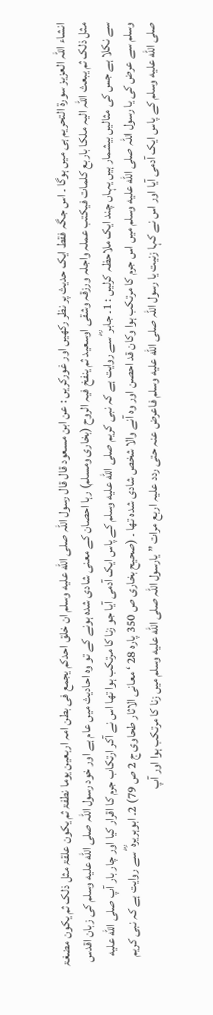انشاء اللہ العزیز سورة التحریم ہی میں ہوگا ۔ اس جگہ فقط ایک حدیث پر نظر رکھیں اور غورکریں : عن ابن مسعود قال قال رسول اللہ صلى الله عليه وسلم ان خلق احدکم یجمع فی بطن امہ اربعین یوما نطفۃ ثم یکون علقۃ مثل ذلک ثم یکون مضغۃ مثل ذلک ثم یبعث اللہ الیہ ملکا باربع کلمات فیکتب عملہ واجلہ ورزقہ وشقی اوسعید ثم ینفخ فیہ الروح (بخاری ومسلم) رہا احصان کے معنی شادی شدہ ہونے کے تو وہ احادیث میں عام ہے اور خود رسول اللہ صلى الله عليه وسلم کی زبان اقدس سے نکلا ہے جس کی مثالیں بیشمار ہیں یہاں چند ایک ملاحظہ کرلیں : 1۔ جابر ؓ سے روایت ہے کہ نبی کریم صلى الله عليه وسلم کے پاس ایک آدمی آیا جو زنا کا مرتکب ہوا تھا اس نے آکر ارتکاب جرم کا اقرار کیا اور چار بار آپ صلى الله عليه وسلم سے عرض کی یا رسول اللہ صلى الله عليه وسلم میں اس جرم کا مرتکب ہوا وکان قد احصن اور وہ آنے والا شخص شادی شدہ تھا ۔ (صحیح بخاری ص 350 پارہ 28 ‘ معانی الاثار طحاوی ج 2 ص 79) 2۔ ابوہریرہ ؓ سے روایت ہے کہ نبی کریم صلى الله عليه وسلم کے پاس ایک آدمی آیا اور اس نے کہا زنیت یا رسول اللہ صلى الله عليه وسلم فاعرض عنہ حتی ردد علیہ اربع مرات ” یارسول اللہ صلى الله عليه وسلم میں زنا کا مرتکب ہوا اور آپ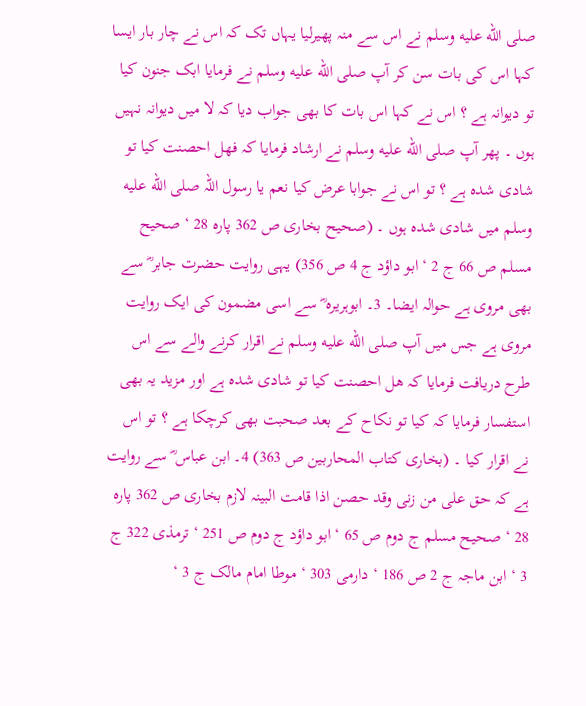صلى الله عليه وسلم نے اس سے منہ پھیرلیا یہاں تک کہ اس نے چار بار ایسا کہا اس کی بات سن کر آپ صلى الله عليه وسلم نے فرمایا ابک جنون کیا تو دیوانہ ہے ؟ اس نے کہا اس بات کا بھی جواب دیا کہ لا میں دیوانہ نہیں ہوں ۔ پھر آپ صلى الله عليه وسلم نے ارشاد فرمایا کہ فھل احصنت کیا تو شادی شدہ ہے ؟ تو اس نے جوابا عرض کیا نعم یا رسول اللہ صلى الله عليه وسلم میں شادی شدہ ہوں ۔ (صحیح بخاری ص 362 پارہ 28 ‘ صحیح مسلم ص 66 ج 2 ‘ ابو داؤد ج 4 ص 356) یہی روایت حضرت جابر ؓ سے بھی مروی ہے حوالہ ایضا۔ 3۔ ابوہریرہ ؓ سے اسی مضمون کی ایک روایت مروی ہے جس میں آپ صلى الله عليه وسلم نے اقرار کرنے والے سے اس طرح دریافت فرمایا کہ ھل احصنت کیا تو شادی شدہ ہے اور مزید یہ بھی استفسار فرمایا کہ کیا تو نکاح کے بعد صحبت بھی کرچکا ہے ؟ تو اس نے اقرار کیا ۔ (بخاری کتاب المحاربین ص 363) 4۔ ابن عباس ؓ سے روایت ہے کہ حق علی من زنی وقد حصن اذا قامت البینہ لازم بخاری ص 362 پارہ 28 ‘ صحیح مسلم ج دوم ص 65 ‘ ابو داؤد ج دوم ص 251 ‘ ترمذی 322 ج 3 ‘ ابن ماجہ ج 2 ص 186 ‘ دارمی 303 ‘ موطا امام مالک ج 3 ‘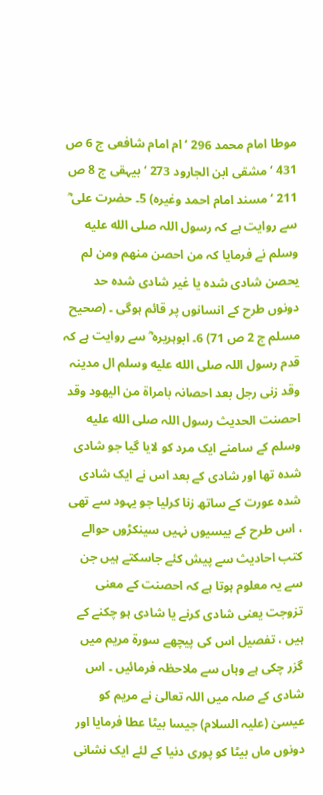موطا امام محمد 296 ‘ ام امام شافعی ج 6 ص 431 ‘ مشقی ابن الجارود 273 ‘ بیہقی ج 8 ص 211 ‘ مسند امام احمد وغیرہ) 5۔ حضرت علی ؓ سے روایت ہے کہ رسول اللہ صلى الله عليه وسلم نے فرمایا کہ من احصن منھم ومن لم یحصن شادی شدہ یا غیر شادی شدہ حد دونوں طرح کے انسانوں پر قائم ہوگی ۔ (صحیح مسلم ج 2 ص 71) 6۔ ابوہریرہ ؓ سے روایت ہے کہ قدم رسول اللہ صلى الله عليه وسلم ال مدینہ وقد زنی رجل بعد احصانہ بامراۃ من الیھود وقد احصنت الحدیث رسول اللہ صلى الله عليه وسلم کے سامنے ایک مرد کو لایا گیا جو شادی شدہ تھا اور شادی کے بعد اس نے ایک شادی شدہ عورت کے ساتھ زنا کرلیا جو یہود سے تھی ، اس طرح کے بیسیوں نہیں سینکڑوں حوالے کتب احادیث سے پیش کئے جاسکتے ہیں جن سے یہ معلوم ہوتا ہے کہ احصنت کے معنی تزوجت یعنی شادی کرنے یا شادی ہو چکنے کے ہیں ، تفصیل اس کی پیچھے سورة مریم میں گزر چکی ہے وہاں سے ملاحظہ فرمائیں ۔ اس شادی کے صلہ میں اللہ تعالیٰ نے مریم کو عیسیٰ (علیہ السلام) جیسا بیٹا عطا فرمایا اور دونوں ماں بیٹا کو پوری دنیا کے لئے ایک نشانی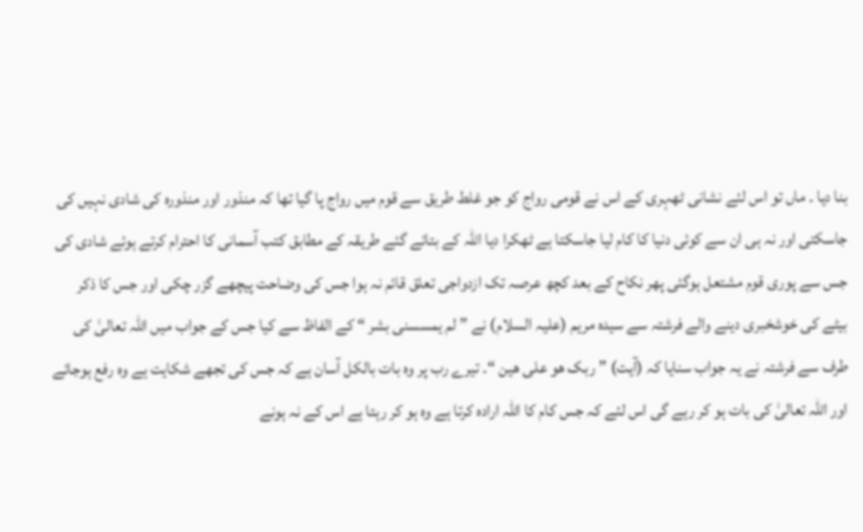بنا دیا ۔ ماں تو اس لئے نشانی ٹھہری کے اس نے قومی رواج کو جو غلط طریق سے قوم میں رواج پا گیا تھا کہ منذور اور منذورہ کی شادی نہیں کی جاسکتی اور نہ ہی ان سے کوئی دنیا کا کام لیا جاسکتا ہے ٹھکرا دیا اللہ کے بتائے گئے طریقہ کے مطابق کتب آسمانی کا احترام کرتے ہوئے شادی کی جس سے پوری قوم مشتعل ہوگئی پھر نکاح کے بعد کچھ عرصہ تک ازدواجی تعلق قائم نہ ہوا جس کی وضاحت پیچھے گزر چکی اور جس کا ذکر بیٹے کی خوشخبری دینے والے فرشتہ سے سیدہ مریم (علیہ السلام) نے ” لم یمسسنی بشر “ کے الفاظ سے کیا جس کے جواب میں اللہ تعالیٰ کی طرف سے فرشتہ نے یہ جواب سنایا کہ (آیت) ” ربک ھو علی ھین “۔ تیرے رب پر وہ بات بالکل آسان ہے کہ جس کی تجھے شکایت ہے وہ رفع ہوجائے اور اللہ تعالیٰ کی بات ہو کر رہے گی اس لئے کہ جس کام کا اللہ ارادہ کرتا ہے وہ ہو کر رہتا ہے اس کے نہ ہونے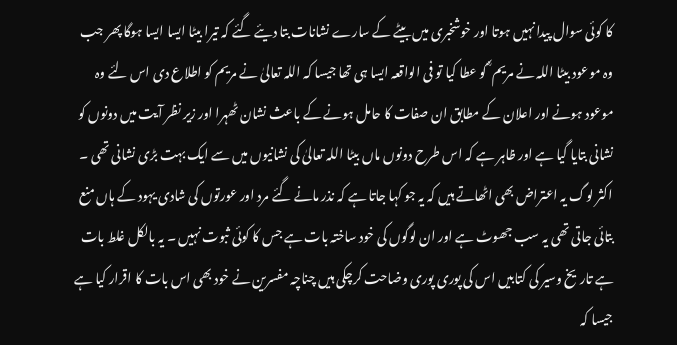کا کوئی سوال پیدا نہیں ہوتا اور خوشخبری میں بیٹے کے سارے نشانات بتا دیئے گئے کہ تیرا بیٹا ایسا ایسا ہوگا پھر جب وہ موعود بیٹا اللہ نے مریم ؓ کو عطا کیا تو فی الواقعہ ایسا ہی تھا جیسا کہ اللہ تعالیٰ نے مریم کو اطلاع دی اس لئے وہ موعود ہونے اور اعلان کے مطابق ان صفات کا حامل ہونے کے باعث نشان ٹھہرا اور زیر نظر آیت میں دونوں کو نشانی بتایا گیا ہے اور ظاہر ہے کہ اس طرح دونوں ماں بیٹا اللہ تعالیٰ کی نشانیوں میں سے ایک بہت بڑی نشانی تھی ۔ اکثر لوگ یہ اعتراض بھی اٹھاتے ہیں کہ یہ جو کہا جاتا ہے کہ نذر مانے گئے مرد اور عورتوں کی شادی یہود کے ہاں منع بتائی جاتی تھی یہ سب جھوٹ ہے اور ان لوگوں کی خود ساختہ بات ہے جس کا کوئی ثبوت نہیں ۔ یہ بالکل غلط بات ہے تاریخ وسیر کی کتابیں اس کی پوری پوری وضاحت کرچکی ہیں چناچہ مفسرین نے خود بھی اس بات کا اقرار کیا ہے جیسا کہ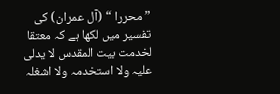” محررا “ (آل عمران) کی تفسیر میں لکھا ہے کہ معتقا لخدمت بیت المقدس لا یدلی علیہ ولا استخدمہ ولا اشغلہ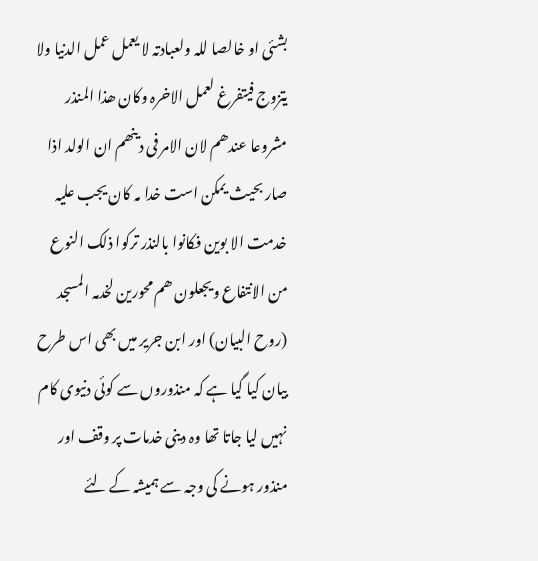بشئی او خالصا للہ ولعبادتہ لا یعمل عمل الدنیا ولا یتزوج فیتفرغ لعمل الاخرہ وکان ھذا المنذر مشروعا عندھم لان الامر فی دینھم ان الولد اذا صار بحیث یمکن است خدا مہ کان یجب علیہ خدمت الا بوین فکانوا بالنذر ترکوا ذلک النوع من الانتفاع ویجعلون ھم محورین لخدمہ المسجد (روح البیان) اور ابن جریر میں بھی اس طرح بیان کیا گیا ہے کہ منذوروں سے کوئی دنیوی کام نہیں لیا جاتا تھا وہ دینی خدمات پر وقف اور منذور ہونے کی وجہ سے ہمیشہ کے لئے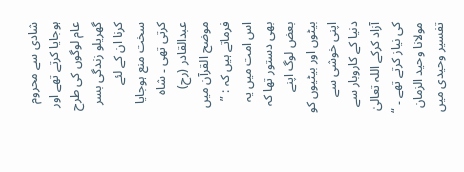شادی سے محروم ہوجایا کرتے تھے اور عام لوگوں کی طرح گھریلو زندگی بسر کرنا ان کے لئے سخت منع ہوجایا کرتی تھی ۔ شاہ عبدالقادر (رح) موضح القرآن میں فرماتے ہیں کہ : ” اس امت میں یہ بھی دستور تھا کہ بعض لوگ اپنے بیٹوں اور بیٹیوں کو اپنی خوشی سے دنیا کے کاروبار سے آزاد کرکے اللہ تعالیٰ کی نیاز کرتے تھے ۔ “ مولانا وحید الزمان تفسیر وحیدی میں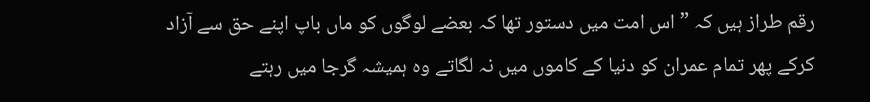رقم طراز ہیں کہ ” اس امت میں دستور تھا کہ بعضے لوگوں کو ماں باپ اپنے حق سے آزاد کرکے پھر تمام عمران کو دنیا کے کاموں میں نہ لگاتے وہ ہمیشہ گرجا میں رہتے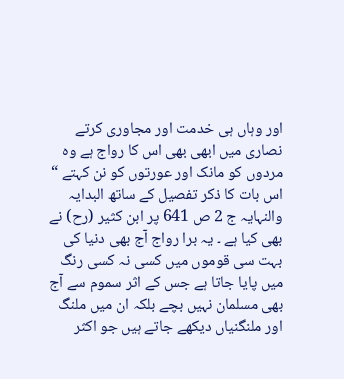اور وہاں ہی خدمت اور مجاوری کرتے نصاری میں ابھی بھی اس کا رواج ہے وہ مردوں کو مانک اور عورتوں کو نن کہتے “ اس بات کا ذکر تفصیل کے ساتھ البدایہ والنہایہ ج 2 ص 641 پر ابن کثیر (رح) نے بھی کیا ہے ۔ یہ برا رواج آج بھی دنیا کی بہت سی قوموں میں کسی نہ کسی رنگ میں پایا جاتا ہے جس کے اثر سموم سے آج بھی مسلمان نہیں بچے بلکہ ان میں ملنگ اور ملنگنیاں دیکھے جاتے ہیں جو اکثر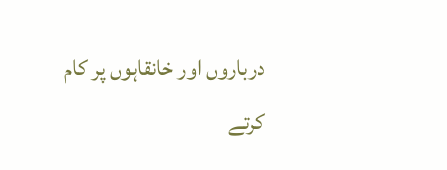درباروں اور خانقاہوں پر کام کرتے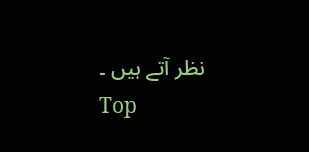نظر آتے ہیں ۔
Top